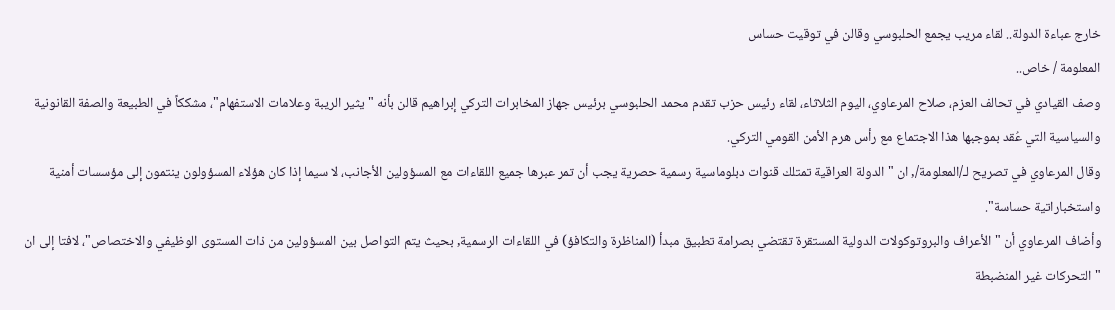خارج عباءة الدولة.. لقاء مريب يجمع الحلبوسي وقالن في توقيت حساس
المعلومة / خاص..
وصف القيادي في تحالف العزم، صلاح المرعاوي، اليوم الثلاثاء، لقاء رئيس حزب تقدم محمد الحلبوسي برئيس جهاز المخابرات التركي إبراهيم قالن بأنه "يثير الريبة وعلامات الاستفهام"، مشككاً في الطبيعة والصفة القانونية والسياسية التي عُقد بموجبها هذا الاجتماع مع رأس هرم الأمن القومي التركي.
وقال المرعاوي في تصريح لـ/المعلومة/, ان "الدولة العراقية تمتلك قنوات دبلوماسية رسمية حصرية يجب أن تمر عبرها جميع اللقاءات مع المسؤولين الأجانب، لا سيما إذا كان هؤلاء المسؤولون ينتمون إلى مؤسسات أمنية واستخباراتية حساسة".
وأضاف المرعاوي أن "الأعراف والبروتوكولات الدولية المستقرة تقتضي بصرامة تطبيق مبدأ (المناظرة والتكافؤ) في اللقاءات الرسمية, بحيث يتم التواصل بين المسؤولين من ذات المستوى الوظيفي والاختصاص"، لافتا إلى ان "التحركات غير المنضبطة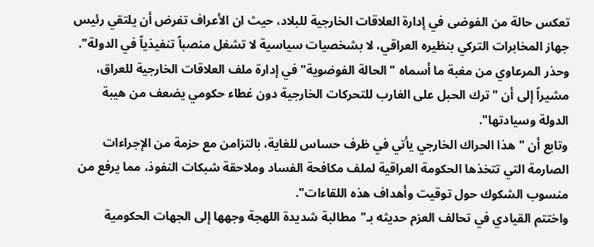تعكس حالة من الفوضى في إدارة العلاقات الخارجية للبلاد، حيث ان الأعراف تفرض أن يلتقي رئيس جهاز المخابرات التركي بنظيره العراقي، لا بشخصيات سياسية لا تشغل منصباً تنفيذياً في الدولة".
وحذر المرعاوي من مغبة ما أسماه "الحالة الفوضوية" في إدارة ملف العلاقات الخارجية للعراق، مشيراً إلى أن "ترك الحبل على الغارب للتحركات الخارجية دون غطاء حكومي يضعف من هيبة الدولة وسيادتها".
وتابع أن "هذا الحراك الخارجي يأتي في ظرف حساس للغاية، بالتزامن مع حزمة من الإجراءات الصارمة التي تتخذها الحكومة العراقية لملف مكافحة الفساد وملاحقة شبكات النفوذ، مما يرفع من منسوب الشكوك حول توقيت وأهداف هذه اللقاءات".
واختتم القيادي في تحالف العزم حديثه بـ"مطالبة شديدة اللهجة وجهها إلى الجهات الحكومية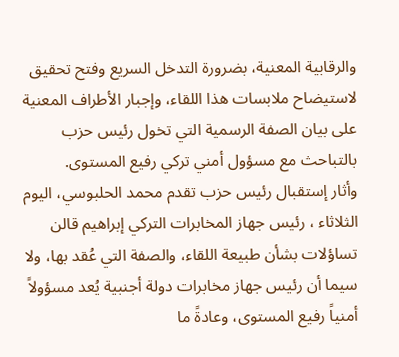والرقابية المعنية، بضرورة التدخل السريع وفتح تحقيق لاستيضاح ملابسات هذا اللقاء، وإجبار الأطراف المعنية على بيان الصفة الرسمية التي تخول رئيس حزب بالتباحث مع مسؤول أمني تركي رفيع المستوى.
وأثار إستقبال رئيس حزب تقدم محمد الحلبوسي، اليوم الثلاثاء ، رئيس جهاز المخابرات التركي إبراهيم قالن تساؤلات بشأن طبيعة اللقاء، والصفة التي عُقد بها، ولا سيما أن رئيس جهاز مخابرات دولة أجنبية يُعد مسؤولاً أمنياً رفيع المستوى، وعادةً ما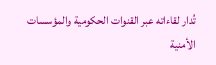تُدار لقاءاته عبر القنوات الحكومية والمؤسسات الأمنية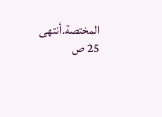المختصة.أنتهى 25 ص